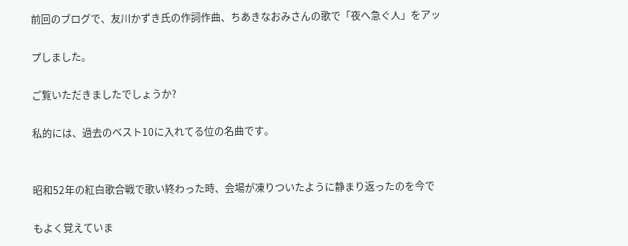前回のブログで、友川かずき氏の作詞作曲、ちあきなおみさんの歌で「夜へ急ぐ人」をアッ

プしました。

ご覧いただきましたでしょうか?

私的には、過去のベスト10に入れてる位の名曲です。


昭和52年の紅白歌合戦で歌い終わった時、会場が凍りついたように静まり返ったのを今で

もよく覚えていま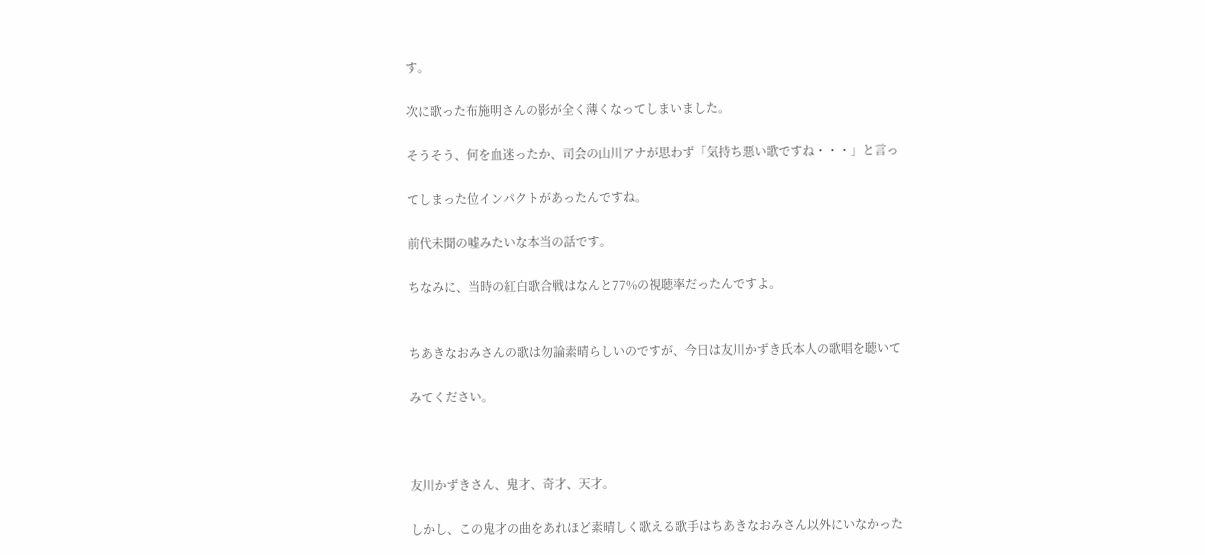す。

次に歌った布施明さんの影が全く薄くなってしまいました。

そうそう、何を血迷ったか、司会の山川アナが思わず「気持ち悪い歌ですね・・・」と言っ

てしまった位インパクトがあったんですね。

前代未聞の嘘みたいな本当の話です。

ちなみに、当時の紅白歌合戦はなんと77%の視聴率だったんですよ。


ちあきなおみさんの歌は勿論素晴らしいのですが、今日は友川かずき氏本人の歌唱を聴いて

みてください。



友川かずきさん、鬼才、奇才、天才。

しかし、この鬼才の曲をあれほど素晴しく歌える歌手はちあきなおみさん以外にいなかった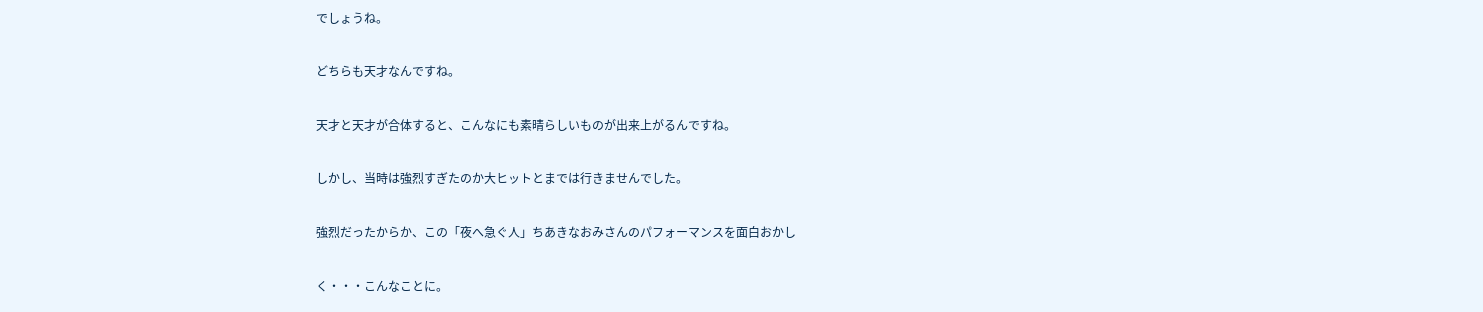でしょうね。

どちらも天才なんですね。

天才と天才が合体すると、こんなにも素晴らしいものが出来上がるんですね。

しかし、当時は強烈すぎたのか大ヒットとまでは行きませんでした。

強烈だったからか、この「夜へ急ぐ人」ちあきなおみさんのパフォーマンスを面白おかし

く・・・こんなことに。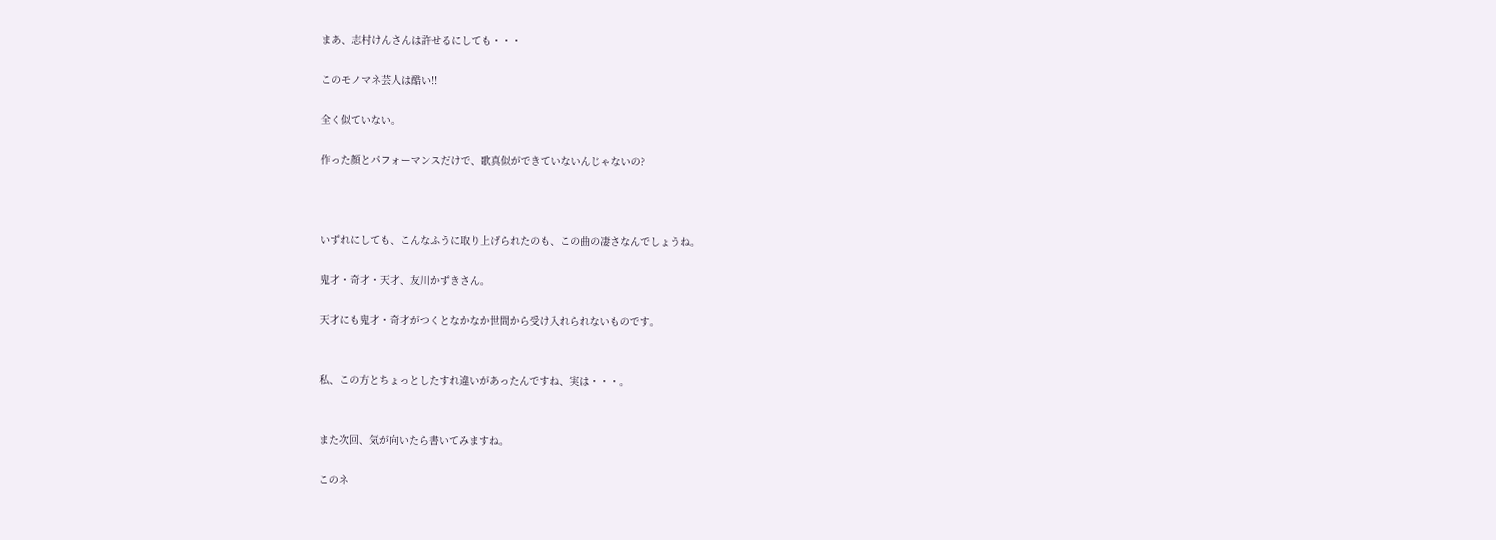まあ、志村けんさんは許せるにしても・・・

このモノマネ芸人は酷い!!

全く似ていない。

作った顔とパフォーマンスだけで、歌真似ができていないんじゃないの?



いずれにしても、こんなふうに取り上げられたのも、この曲の凄さなんでしょうね。

鬼才・奇才・天才、友川かずきさん。

天才にも鬼才・奇才がつくとなかなか世間から受け入れられないものです。


私、この方とちょっとしたすれ違いがあったんですね、実は・・・。


また次回、気が向いたら書いてみますね。

このネ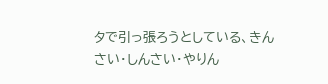タで引っ張ろうとしている、きんさい・しんさい・やりん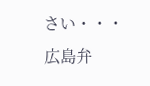さい・・・広島弁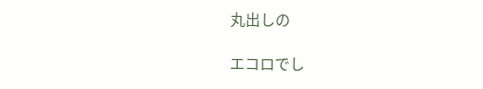丸出しの

エコロでし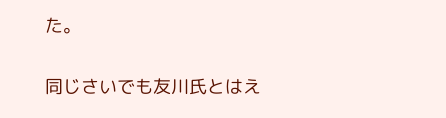た。

同じさいでも友川氏とはえ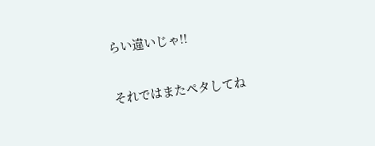らい違いじゃ!!


それではまたペタしてね